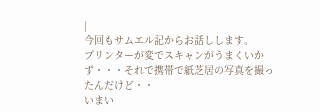|
今回もサムエル記からお話しします。
プリンターが変でスキャンがうまくいかず・・・それで携帯で紙芝居の写真を撮ったんだけど・・
いまい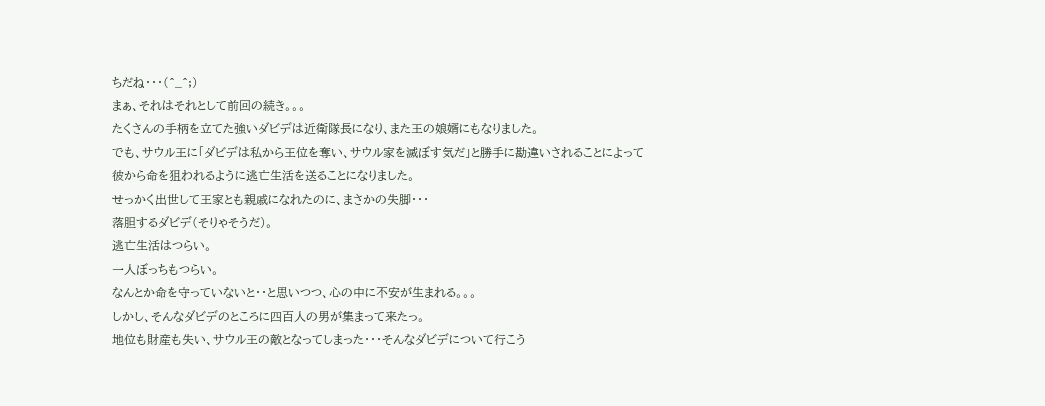ちだね・・・(^_^;)
まぁ、それはそれとして前回の続き。。。
たくさんの手柄を立てた強いダビデは近衛隊長になり、また王の娘婿にもなりました。
でも、サウル王に「ダビデは私から王位を奪い、サウル家を滅ぼす気だ」と勝手に勘違いされることによって
彼から命を狙われるように逃亡生活を送ることになりました。
せっかく出世して王家とも親戚になれたのに、まさかの失脚・・・
落胆するダビデ(そりゃそうだ)。
逃亡生活はつらい。
一人ぼっちもつらい。
なんとか命を守っていないと・・と思いつつ、心の中に不安が生まれる。。。
しかし、そんなダビデのところに四百人の男が集まって来たっ。
地位も財産も失い、サウル王の敵となってしまった・・・そんなダビデについて行こう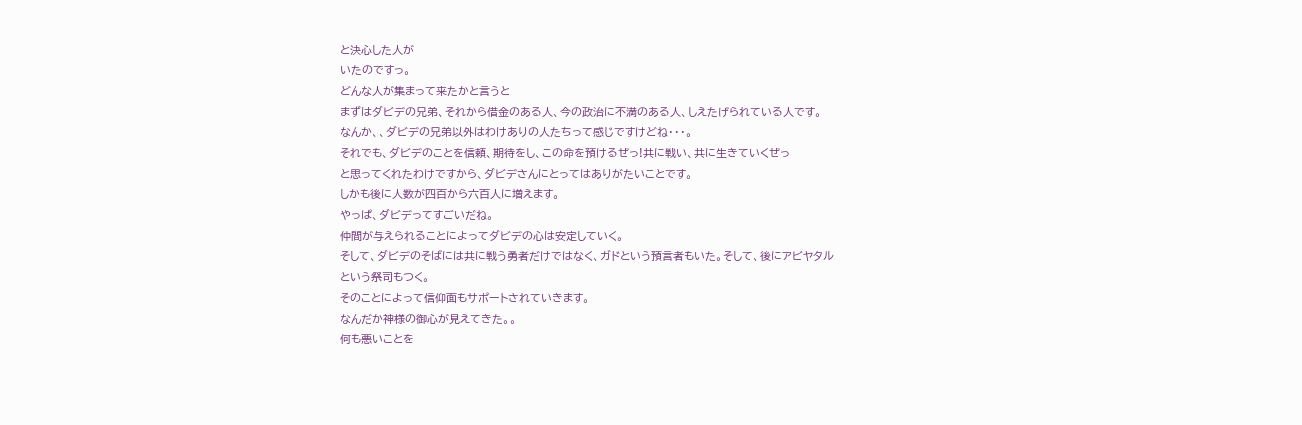と決心した人が
いたのですっ。
どんな人が集まって来たかと言うと
まずはダビデの兄弟、それから借金のある人、今の政治に不満のある人、しえたげられている人です。
なんか、、ダビデの兄弟以外はわけありの人たちって感じですけどね・・・。
それでも、ダビデのことを信頼、期待をし、この命を預けるぜっ!共に戦い、共に生きていくぜっ
と思ってくれたわけですから、ダビデさんにとってはありがたいことです。
しかも後に人数が四百から六百人に増えます。
やっぱ、ダビデってすごいだね。
仲間が与えられることによってダビデの心は安定していく。
そして、ダビデのそばには共に戦う勇者だけではなく、ガドという預言者もいた。そして、後にアビヤタル
という祭司もつく。
そのことによって信仰面もサポートされていきます。
なんだか神様の御心が見えてきた。。
何も悪いことを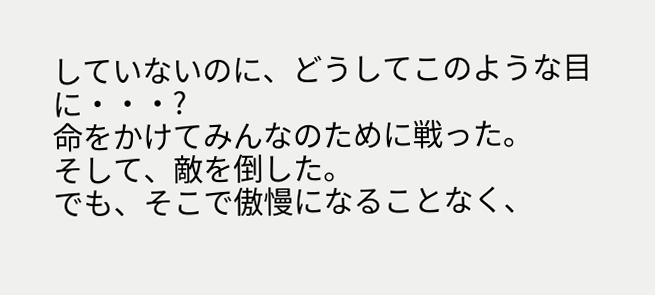していないのに、どうしてこのような目に・・・?
命をかけてみんなのために戦った。
そして、敵を倒した。
でも、そこで傲慢になることなく、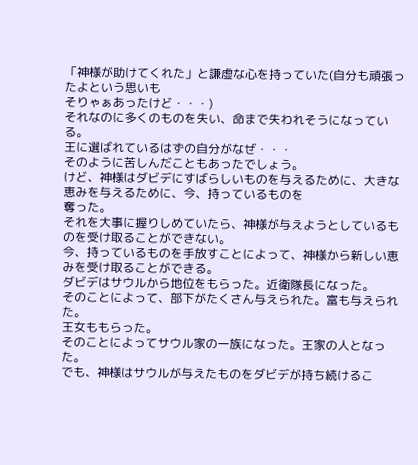「神様が助けてくれた」と謙虚な心を持っていた(自分も頑張ったよという思いも
そりゃぁあったけど・・・)
それなのに多くのものを失い、命まで失われそうになっている。
王に選ばれているはずの自分がなぜ・・・
そのように苦しんだこともあったでしょう。
けど、神様はダビデにすばらしいものを与えるために、大きな恵みを与えるために、今、持っているものを
奪った。
それを大事に握りしめていたら、神様が与えようとしているものを受け取ることができない。
今、持っているものを手放すことによって、神様から新しい恵みを受け取ることができる。
ダビデはサウルから地位をもらった。近衛隊長になった。
そのことによって、部下がたくさん与えられた。富も与えられた。
王女ももらった。
そのことによってサウル家の一族になった。王家の人となった。
でも、神様はサウルが与えたものをダビデが持ち続けるこ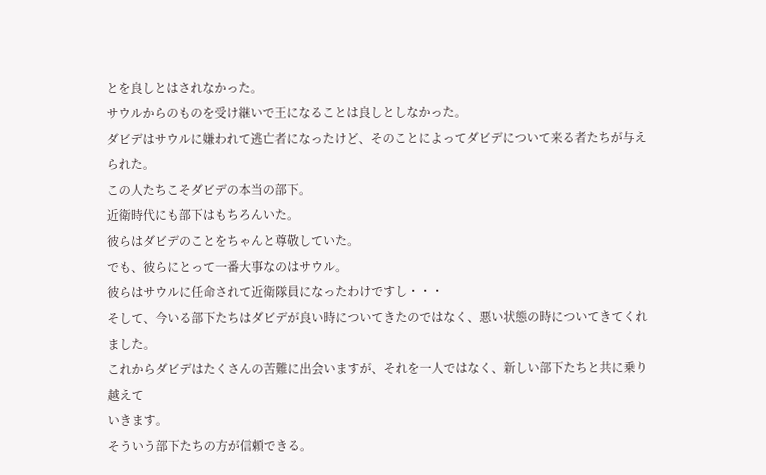とを良しとはされなかった。
サウルからのものを受け継いで王になることは良しとしなかった。
ダビデはサウルに嫌われて逃亡者になったけど、そのことによってダビデについて来る者たちが与え
られた。
この人たちこそダビデの本当の部下。
近衛時代にも部下はもちろんいた。
彼らはダビデのことをちゃんと尊敬していた。
でも、彼らにとって一番大事なのはサウル。
彼らはサウルに任命されて近衛隊員になったわけですし・・・
そして、今いる部下たちはダビデが良い時についてきたのではなく、悪い状態の時についてきてくれ
ました。
これからダビデはたくさんの苦難に出会いますが、それを一人ではなく、新しい部下たちと共に乗り越えて
いきます。
そういう部下たちの方が信頼できる。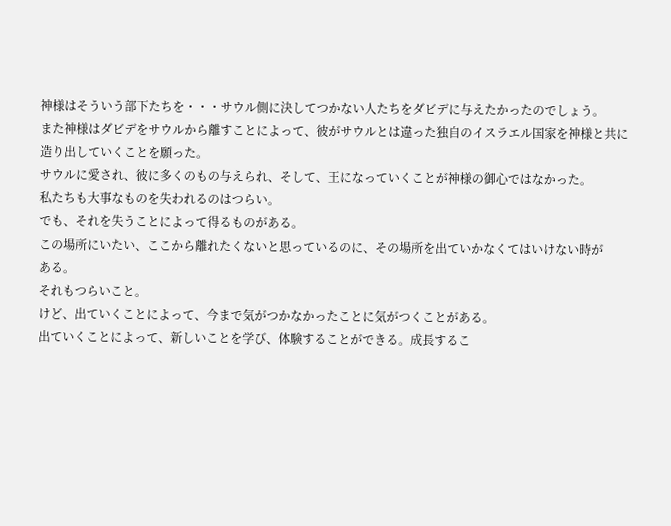神様はそういう部下たちを・・・サウル側に決してつかない人たちをダビデに与えたかったのでしょう。
また神様はダビデをサウルから離すことによって、彼がサウルとは違った独自のイスラエル国家を神様と共に
造り出していくことを願った。
サウルに愛され、彼に多くのもの与えられ、そして、王になっていくことが神様の御心ではなかった。
私たちも大事なものを失われるのはつらい。
でも、それを失うことによって得るものがある。
この場所にいたい、ここから離れたくないと思っているのに、その場所を出ていかなくてはいけない時が
ある。
それもつらいこと。
けど、出ていくことによって、今まで気がつかなかったことに気がつくことがある。
出ていくことによって、新しいことを学び、体験することができる。成長するこ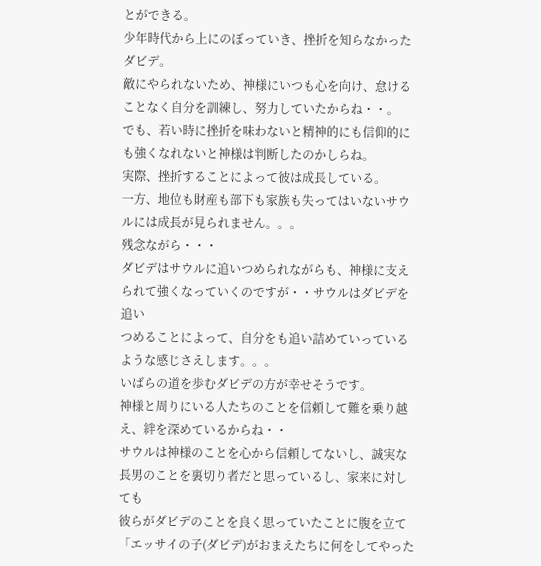とができる。
少年時代から上にのぼっていき、挫折を知らなかったダビデ。
敵にやられないため、神様にいつも心を向け、怠けることなく自分を訓練し、努力していたからね・・。
でも、若い時に挫折を味わないと精神的にも信仰的にも強くなれないと神様は判断したのかしらね。
実際、挫折することによって彼は成長している。
一方、地位も財産も部下も家族も失ってはいないサウルには成長が見られません。。。
残念ながら・・・
ダビデはサウルに追いつめられながらも、神様に支えられて強くなっていくのですが・・サウルはダビデを追い
つめることによって、自分をも追い詰めていっているような感じさえします。。。
いばらの道を歩むダビデの方が幸せそうです。
神様と周りにいる人たちのことを信頼して難を乗り越え、絆を深めているからね・・
サウルは神様のことを心から信頼してないし、誠実な長男のことを裏切り者だと思っているし、家来に対しても
彼らがダビデのことを良く思っていたことに腹を立て
「エッサイの子(ダビデ)がおまえたちに何をしてやった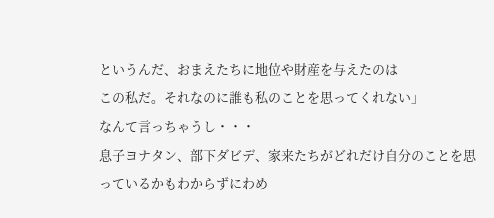というんだ、おまえたちに地位や財産を与えたのは
この私だ。それなのに誰も私のことを思ってくれない」
なんて言っちゃうし・・・
息子ヨナタン、部下ダビデ、家来たちがどれだけ自分のことを思っているかもわからずにわめ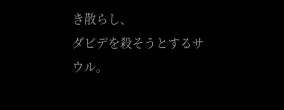き散らし、
ダビデを殺そうとするサウル。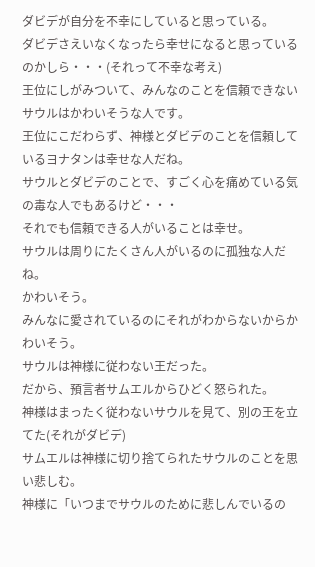ダビデが自分を不幸にしていると思っている。
ダビデさえいなくなったら幸せになると思っているのかしら・・・(それって不幸な考え)
王位にしがみついて、みんなのことを信頼できないサウルはかわいそうな人です。
王位にこだわらず、神様とダビデのことを信頼しているヨナタンは幸せな人だね。
サウルとダビデのことで、すごく心を痛めている気の毒な人でもあるけど・・・
それでも信頼できる人がいることは幸せ。
サウルは周りにたくさん人がいるのに孤独な人だね。
かわいそう。
みんなに愛されているのにそれがわからないからかわいそう。
サウルは神様に従わない王だった。
だから、預言者サムエルからひどく怒られた。
神様はまったく従わないサウルを見て、別の王を立てた(それがダビデ)
サムエルは神様に切り捨てられたサウルのことを思い悲しむ。
神様に「いつまでサウルのために悲しんでいるの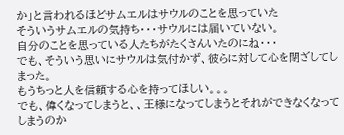か」と言われるほどサムエルはサウルのことを思っていた
そういうサムエルの気持ち・・・サウルには届いていない。
自分のことを思っている人たちがたくさんいたのにね・・・
でも、そういう思いにサウルは気付かず、彼らに対して心を閉ざしてしまった。
もうちっと人を信頼する心を持ってほしい。。。
でも、偉くなってしまうと、、王様になってしまうとそれができなくなってしまうのか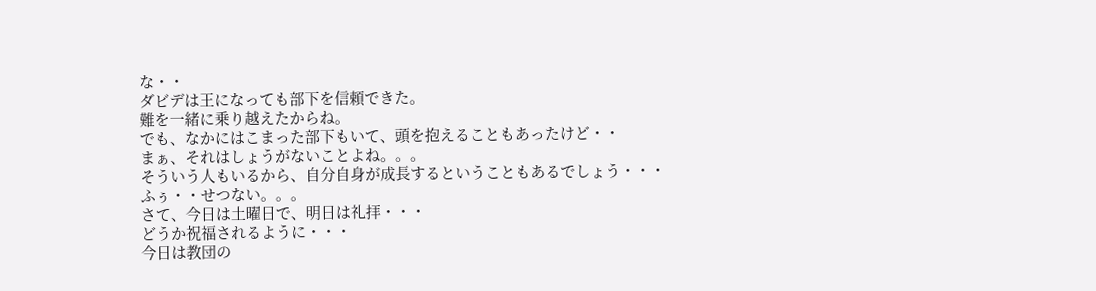な・・
ダビデは王になっても部下を信頼できた。
難を一緒に乗り越えたからね。
でも、なかにはこまった部下もいて、頭を抱えることもあったけど・・
まぁ、それはしょうがないことよね。。。
そういう人もいるから、自分自身が成長するということもあるでしょう・・・
ふぅ・・せつない。。。
さて、今日は土曜日で、明日は礼拝・・・
どうか祝福されるように・・・
今日は教団の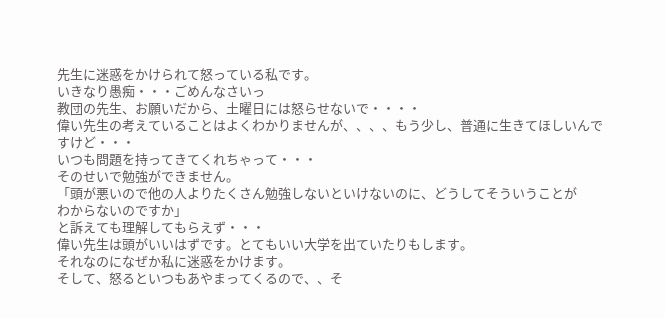先生に迷惑をかけられて怒っている私です。
いきなり愚痴・・・ごめんなさいっ
教団の先生、お願いだから、土曜日には怒らせないで・・・・
偉い先生の考えていることはよくわかりませんが、、、、もう少し、普通に生きてほしいんですけど・・・
いつも問題を持ってきてくれちゃって・・・
そのせいで勉強ができません。
「頭が悪いので他の人よりたくさん勉強しないといけないのに、どうしてそういうことが
わからないのですか」
と訴えても理解してもらえず・・・
偉い先生は頭がいいはずです。とてもいい大学を出ていたりもします。
それなのになぜか私に迷惑をかけます。
そして、怒るといつもあやまってくるので、、そ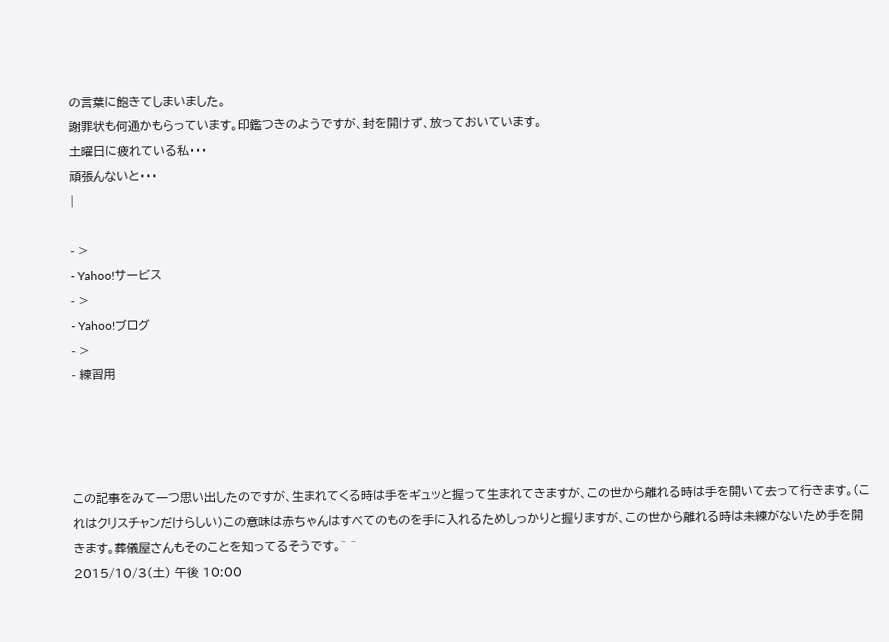の言葉に飽きてしまいました。
謝罪状も何通かもらっています。印鑑つきのようですが、封を開けず、放っておいています。
土曜日に疲れている私・・・
頑張んないと・・・
|

- >
- Yahoo!サービス
- >
- Yahoo!ブログ
- >
- 練習用




この記事をみて一つ思い出したのですが、生まれてくる時は手をギュッと握って生まれてきますが、この世から離れる時は手を開いて去って行きます。(これはクリスチャンだけらしい)この意味は赤ちゃんはすべてのものを手に入れるためしっかりと握りますが、この世から離れる時は未練がないため手を開きます。葬儀屋さんもそのことを知ってるそうです。^ ^
2015/10/3(土) 午後 10:00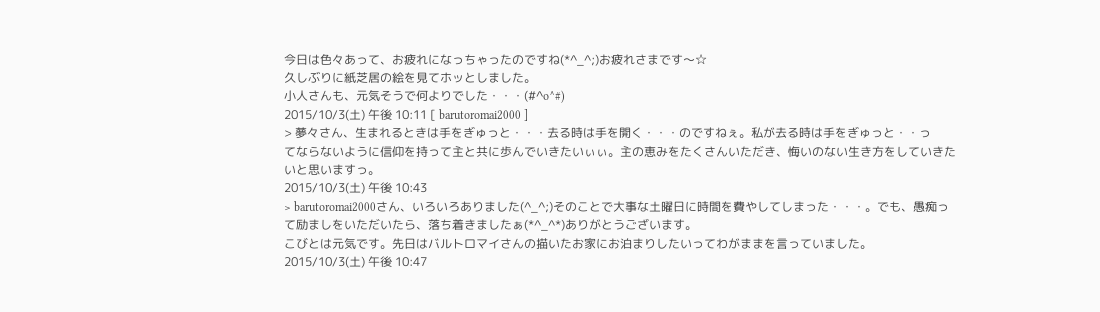今日は色々あって、お疲れになっちゃったのですね(*^_^;)お疲れさまです〜☆
久しぶりに紙芝居の絵を見てホッとしました。
小人さんも、元気そうで何よりでした・・・(#^o^#)
2015/10/3(土) 午後 10:11 [ barutoromai2000 ]
> 夢々さん、生まれるときは手をぎゅっと・・・去る時は手を開く・・・のですねぇ。私が去る時は手をぎゅっと・・っ
てならないように信仰を持って主と共に歩んでいきたいぃぃ。主の恵みをたくさんいただき、悔いのない生き方をしていきたいと思いますっ。
2015/10/3(土) 午後 10:43
> barutoromai2000さん、いろいろありました(^_^;)そのことで大事な土曜日に時間を費やしてしまった・・・。でも、愚痴って励ましをいただいたら、落ち着きましたぁ(*^_^*)ありがとうございます。
こびとは元気です。先日はバルトロマイさんの描いたお家にお泊まりしたいってわがままを言っていました。
2015/10/3(土) 午後 10:47